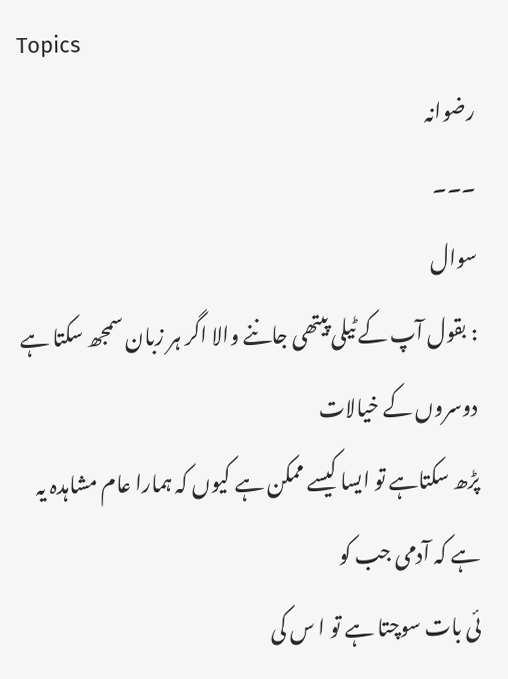Topics
رضوانہ
۔۔۔
سوال
: بقول آپ کے ٹیلی پیتھی جاننے والا اگر ہر زبان سمجھ سکتا ہے دوسروں کے خیالات
پڑھ سکتاہے تو ایسا کیسے ممکن ہے کیوں کہ ہمارا عام مشاہدہ یہ ہے کہ آدمی جب کو
ئی بات سوچتا ہے تو ا س کی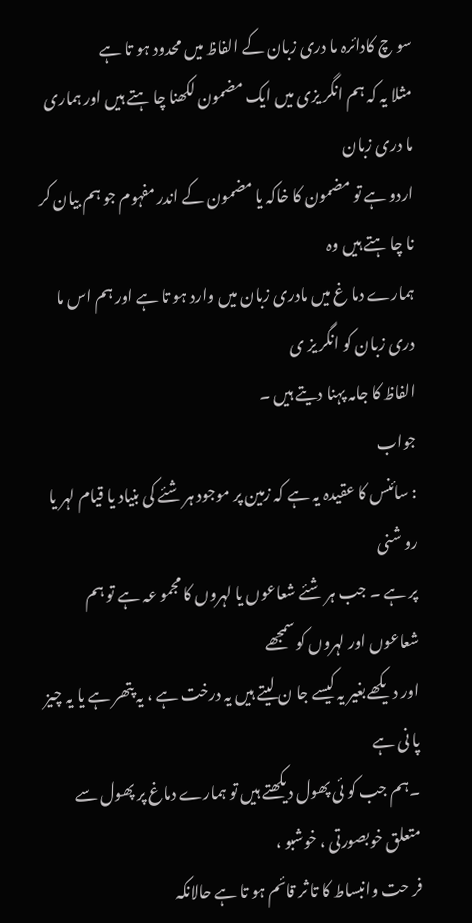سو چ کادائرہ ما دری زبان کے الفاظ میں محدود ہو تا ہے
مثلا یہ کہ ہم انگر یزی میں ایک مضمون لکھنا چا ہتے ہیں اور ہماری ما دری زبان
اردو ہے تو مضمون کا خاکہ یا مضمون کے اندر مفہوم جو ہم بیان کر نا چا ہتے ہیں وہ
ہمارے دما غ میں مادری زبان میں وارد ہو تا ہے اور ہم اس ما دری زبان کو انگر یز ی
الفاظ کا جامہ پہنا دیتے ہیں ۔
جواب
: سائنس کا عقیدہ یہ ہے کہ زمین پر موجود ہر شئے کی بنیاد یا قیام لہر یا رو شنی
پر ہے ۔ جب ہر شئے شعاعوں یا لہروں کا مجمو عہ ہے تو ہم شعاعوں اور لہروں کو سمجھے
اور دیکھےبغیر یہ کیسے جا ن لیتے ہیں یہ درخت ہے ، یہ پتھر ہے یا یہ چیز پا نی ہے
۔ہم جب کو ئی پھول دیکھتے ہیں تو ہمارے دماغ پر پھول سے متعلق خوبصورتی ، خوشبو ،
فر حت وانبساط کا تا ثر قائم ہو تا ہے حالانکہ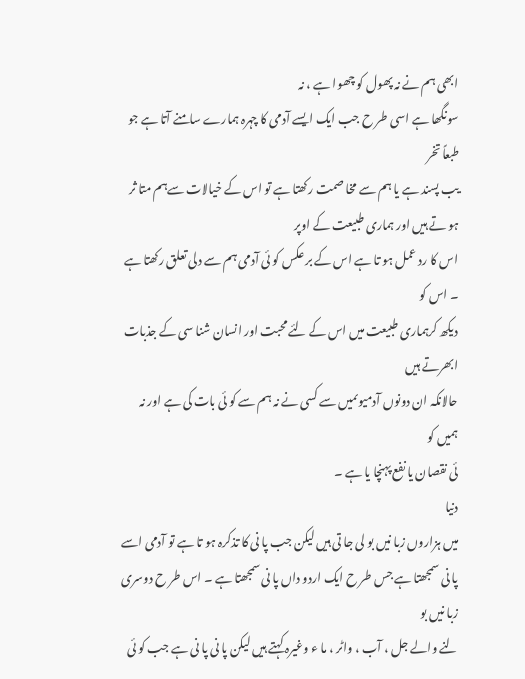ابھی ہم نے نہ پھول کو چھوا ہے ، نہ
سونگھا ہے اسی طر ح جب ایک ایسے آدمی کا چہرہ ہمارے سامنے آتا ہے جو طبعاً تخر
یب پسند ہے یا ہم سے مخا صمت رکھتا ہے تو اس کے خیالات سےہم متا ثر ہو تے ہیں اور ہماری طبیعت کے اوپر
اس کا رد عمل ہو تا ہے اس کے بر عکس کو ئی آدمی ہم سے دلی تعلق رکھتا ہے ۔ اس کو
دیکھ کرہماری طبیعت میں اس کے لئے محبت اور انسان شنا سی کے جذبات ابھرتے ہیں
حالانکہ ان دونوں آدمیوںمیں سے کسی نے نہ ہم سے کو ئی بات کی ہے اور نہ ہمیں کو
ئی نقصان یا نفع پہنچا یا ہے ۔
دنیا
میں ہزاروں زبا نیں بو لی جا تی ہیں لیکن جب پا نی کا تذکرہ ہو تا ہے تو آدمی اسے
پا نی سمجھتا ہے جس طر ح ایک اردو داں پا نی سمجھتا ہے ۔ اس طر ح دوسری زبا نیں بو
لنے والے جل ، آب ، واٹر ، ما ء وغیرہ کہتے ہیں لیکن پا نی پا نی ہے جب کو ئی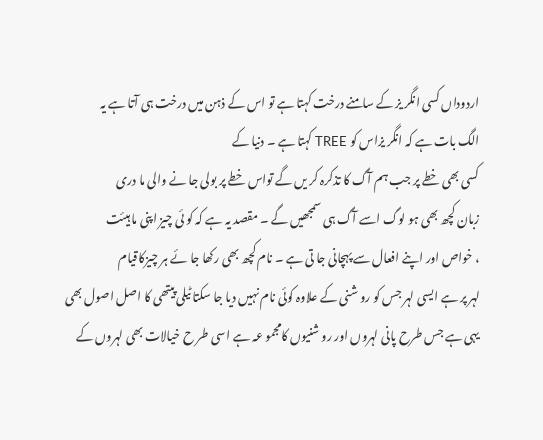اردوداں کسی انگر یز کے سامنے درخت کہتا ہے تو اس کے ذہن میں درخت ہی آتا ہے یہ
الگ بات ہے کہ انگر یزاس کو TREE کہتا ہے ۔ دنیا کے
کسی بھی خطے پر جب ہم آگ کا تذکرہ کر یں گے تواس خطے پر بولی جا نے والی ما دری
زبان کچھ بھی ہو لوگ اسے آگ ہی سمجھیں گے ۔ مقصد یہ ہے کہ کو ئی چیز اپنی ما ہیئت
، خواص اور اپنے افعال سے پہچانی جا تی ہے ۔ نام کچھ بھی رکھا جا ئے ہر چیزکاقیام
لہر پر ہے ایسی لہر جس کو رو شنی کے علاوہ کوئی نام نہیں دیا جا سکتا ٹیلی پیتھی کا اصل اصول بھی
یہی ہے جس طرح پانی لہروں اور رو شنیوں کامجمو عہ ہے اسی طر ح خیالات بھی لہروں کے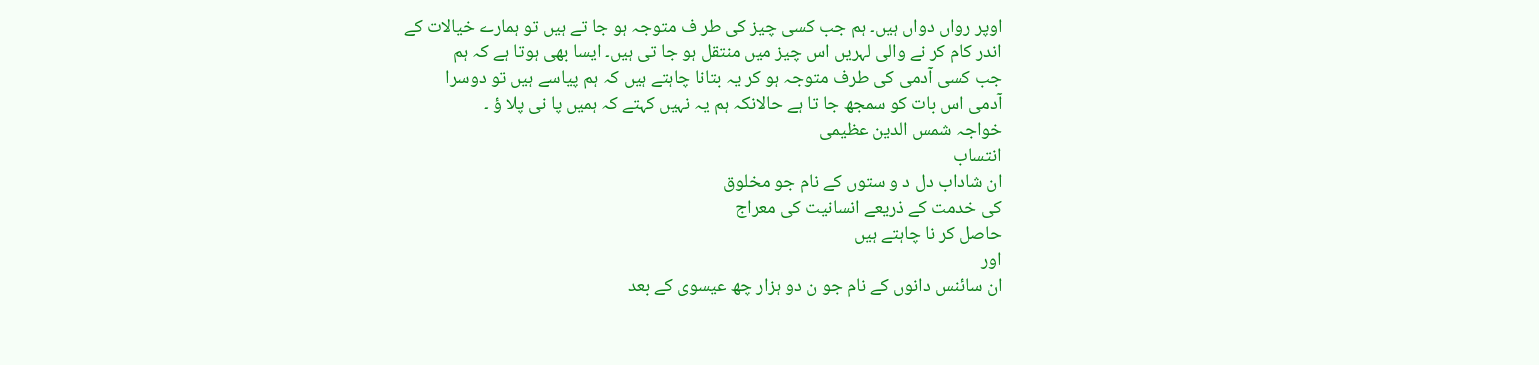اوپر رواں دواں ہیں۔ ہم جب کسی چیز کی طر ف متوجہ ہو جا تے ہیں تو ہمارے خیالات کے
اندر کام کر نے والی لہریں اس چیز میں منتقل ہو جا تی ہیں۔ ایسا بھی ہوتا ہے کہ ہم
جب کسی آدمی کی طرف متوجہ ہو کر یہ بتانا چاہتے ہیں کہ ہم پیاسے ہیں تو دوسرا
آدمی اس بات کو سمجھ جا تا ہے حالانکہ ہم یہ نہیں کہتے کہ ہمیں پا نی پلا ؤ ۔
خواجہ شمس الدین عظیمی
انتساب
ان شاداب دل د و ستوں کے نام جو مخلوق
کی خدمت کے ذریعے انسانیت کی معراج
حاصل کر نا چاہتے ہیں
اور
ان سائنس دانوں کے نام جو ن دو ہزار چھ عیسوی کے بعد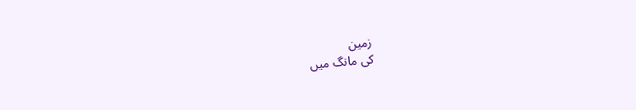زمین
کی مانگ میں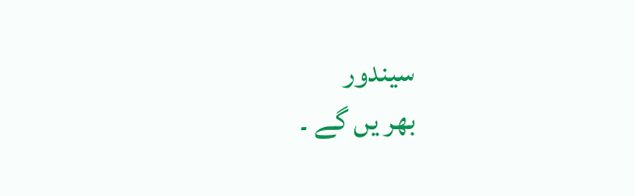سیندور
بھر یں گے ۔